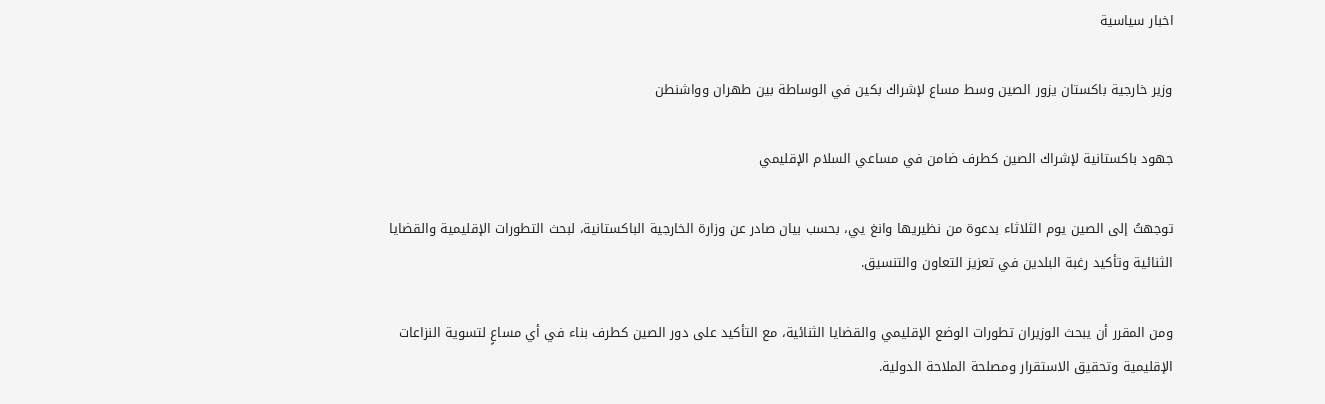اخبار سياسية

وزير خارجية باكستان يزور الصين وسط مساع لإشراك بكين في الوساطة بين طهران وواشنطن

جهود باكستانية لإشراك الصين كطرف ضامن في مساعي السلام الإقليمي

توجهتُ إلى الصين يوم الثلاثاء بدعوة من نظيريها وانغ يي، بحسب بيان صادر عن وزارة الخارجية الباكستانية، لبحث التطورات الإقليمية والقضايا الثنائية وتأكيد رغبة البلدين في تعزيز التعاون والتنسيق.

ومن المقرر أن يبحث الوزيران تطورات الوضع الإقليمي والقضايا الثنائية، مع التأكيد على دور الصين كطرف بناء في أي مساعٍ لتسوية النزاعات الإقليمية وتحقيق الاستقرار ومصلحة الملاحة الدولية.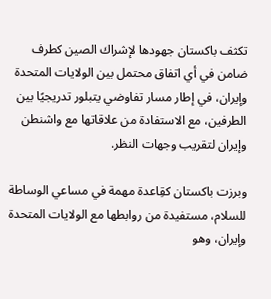تكثف باكستان جهودها لإشراك الصين كطرف ضامن في أي اتفاق محتمل بين الولايات المتحدة وإيران، في إطار مسار تفاوضي يتبلور تدريجيًا بين الطرفين، مع الاستفادة من علاقاتها مع واشنطن وإيران لتقريب وجهات النظر.

وبرزت باكستان كقِاعدة مهمة في مساعي الوساطة للسلام، مستفيدة من روابطها مع الولايات المتحدة وإيران، وهو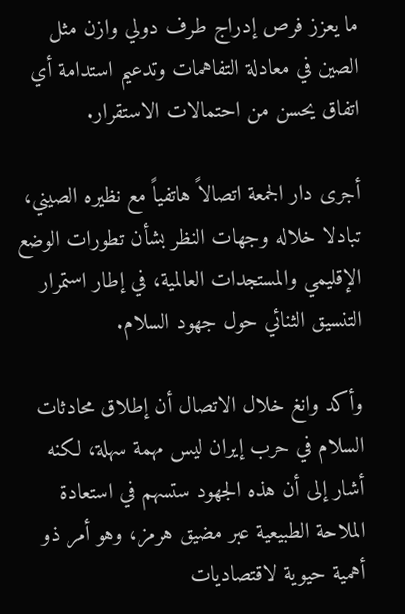ما يعزز فرص إدراج طرف دولي وازن مثل الصين في معادلة التفاهمات وتدعيم استدامة أي اتفاق يحسن من احتمالات الاستقرار.

أجرى دار الجمعة اتصالاً هاتفياً مع نظيره الصيني، تبادلا خلاله وجهات النظر بشأن تطورات الوضع الإقليمي والمستجدات العالمية، في إطار استمرار التنسيق الثنائي حول جهود السلام.

وأكد وانغ خلال الاتصال أن إطلاق محادثات السلام في حرب إيران ليس مهمة سهلة، لكنه أشار إلى أن هذه الجهود ستسهم في استعادة الملاحة الطبيعية عبر مضيق هرمز، وهو أمر ذو أهمية حيوية لاقتصاديات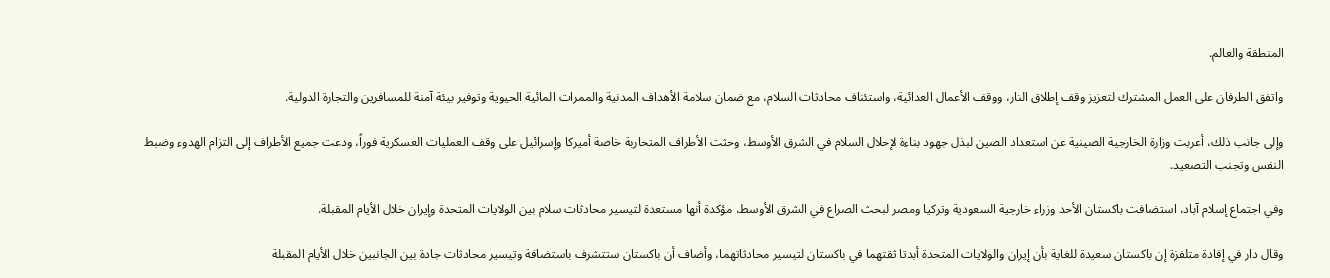المنطقة والعالم.

واتفق الطرفان على العمل المشترك لتعزيز وقف إطلاق النار، ووقف الأعمال العدائية، واستئناف محادثات السلام، مع ضمان سلامة الأهداف المدنية والممرات المائية الحيوية وتوفير بيئة آمنة للمسافرين والتجارة الدولية.

وإلى جانب ذلك، أعربت وزارة الخارجية الصينية عن استعداد الصين لبذل جهود بناءة لإحلال السلام في الشرق الأوسط، وحثت الأطراف المتحاربة خاصة أميركا وإسرائيل على وقف العمليات العسكرية فوراً، ودعت جميع الأطراف إلى التزام الهدوء وضبط النفس وتجنب التصعيد.

وفي اجتماع إسلام آباد، استضافت باكستان الأحد وزراء خارجية السعودية وتركيا ومصر لبحث الصراع في الشرق الأوسط، مؤكدة أنها مستعدة لتيسير محادثات سلام بين الولايات المتحدة وإيران خلال الأيام المقبلة.

وقال دار في إفادة متلفزة إن باكستان سعيدة للغاية بأن إيران والولايات المتحدة أبدتا ثقتهما في باكستان لتيسير محادثاتهما، وأضاف أن باكستان ستتشرف باستضافة وتيسير محادثات جادة بين الجانبين خلال الأيام المقبلة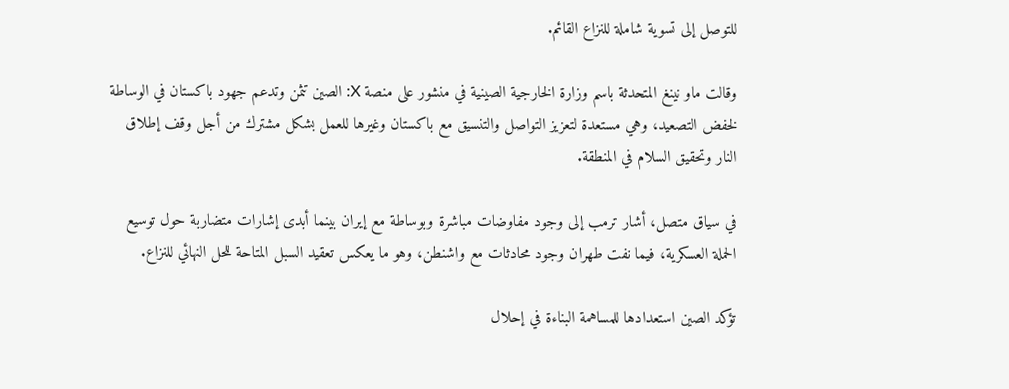للتوصل إلى تسوية شاملة للنزاع القائم.

وقالت ماو نينغ المتحدثة باسم وزارة الخارجية الصينية في منشور على منصة X: الصين تثمن وتدعم جهود باكستان في الوساطة لخفض التصعيد، وهي مستعدة لتعزيز التواصل والتنسيق مع باكستان وغيرها للعمل بشكل مشترك من أجل وقف إطلاق النار وتحقيق السلام في المنطقة.

في سياق متصل، أشار ترمب إلى وجود مفاوضات مباشرة وبوساطة مع إيران بينما أبدى إشارات متضاربة حول توسيع الحملة العسكرية، فيما نفت طهران وجود محادثات مع واشنطن، وهو ما يعكس تعقيد السبل المتاحة للحل النهائي للنزاع.

تؤكد الصين استعدادها للمساهمة البناءة في إحلال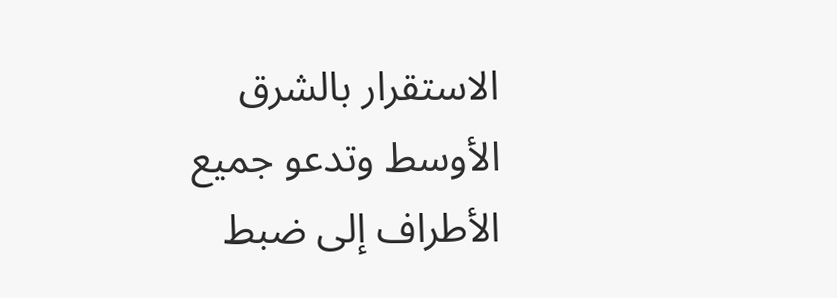الاستقرار بالشرق الأوسط وتدعو جميع الأطراف إلى ضبط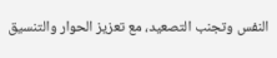النفس وتجنب التصعيد، مع تعزيز الحوار والتنسيق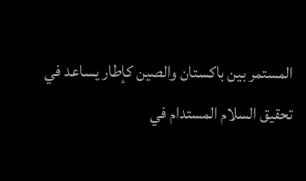المستمر بين باكستان والصين كإطار يساعد في تحقيق السلام المستدام في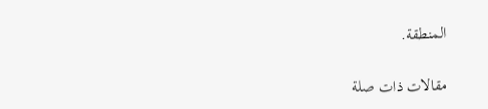المنطقة.

مقالات ذات صلة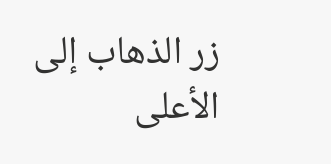زر الذهاب إلى الأعلى